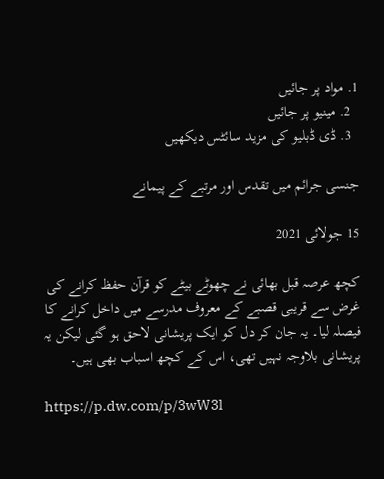1. مواد پر جائیں
  2. مینیو پر جائیں
  3. ڈی ڈبلیو کی مزید سائٹس دیکھیں

جنسی جرائم میں تقدس اور مرتبے کے پیمانے

15 جولائی 2021

کچھ عرصہ قبل بھائی نے چھوٹے بیٹے کو قرآن حفظ کرانے کی غرض سے قریبی قصبے کے معروف مدرسے میں داخل کرانے کا فیصلہ لیا۔ یہ جان کر دل کو ایک پریشانی لاحق ہو گئی لیکن یہ پریشانی بلاوجہ نہیں تھی، اس کے کچھ اسباب بھی ہیں۔

https://p.dw.com/p/3wW3l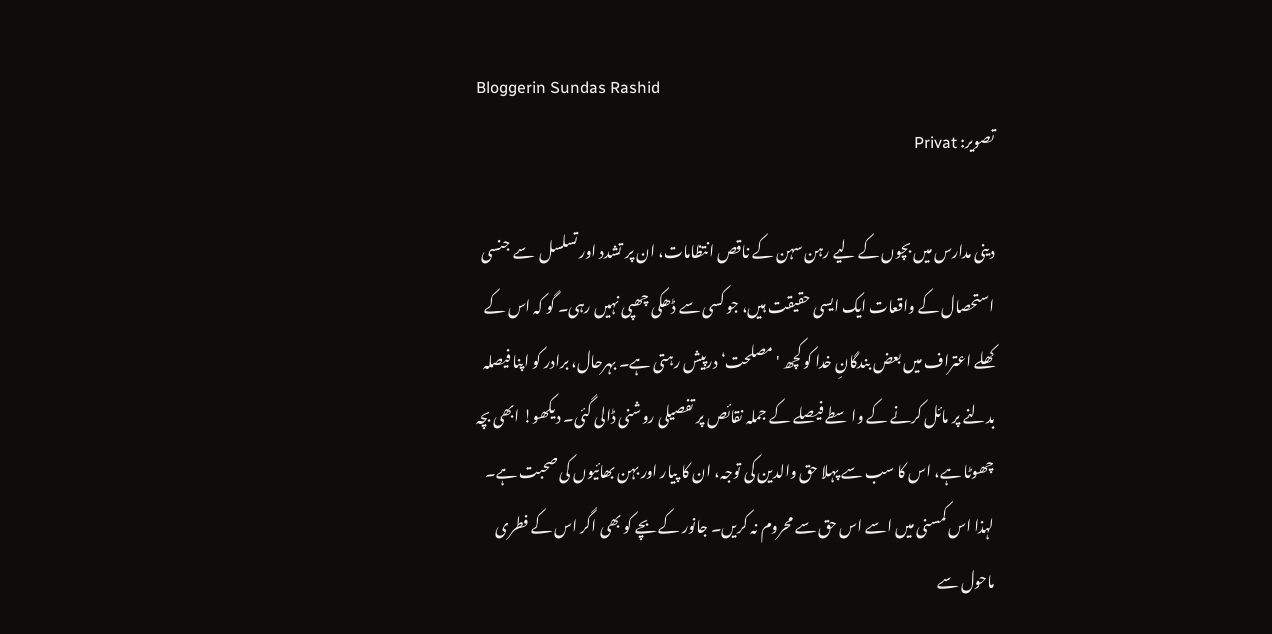Bloggerin Sundas Rashid
تصویر: Privat

دینی مدارس میں بچوں کے لیے رہن سہن کے ناقص انتظامات، ان پر تشدد اور تسلسل  سے جنسی استحصال کے واقعات ایک ایسی حقیقت ہیں، جو کسی سے ڈھکی چھپی نہیں رہی۔ گو کہ اس کے کھلے اعتراف میں بعض بندگانِ خدا کو کچھ 'مصلحت‘ درپیش رہتی ہے۔ بہرحال، برادر کو اپنا فیصلہ بدلنے پر مائل کرنے کے واسطے فیصلے کے جملہ نقائص پر تفصیلی روشنی ڈالی گئی۔ دیکھو! ابھی بچہ چھوٹا ہے، اس کا سب سے پہلا حق والدین کی توجہ، ان کا پیار اور بہن بھائیوں کی صحبت ہے۔ لہذا اس کمسنی میں اسے اس حق سے محروم نہ کریں۔ جانور کے بچے کو بھی اگر اس کے فطری ماحول سے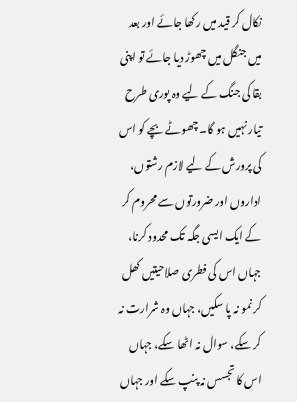نکال کر قید میں رکھا جائے اور بعد میں جنگل میں چھوڑ دیا جائے تو اپنی بقا کی جنگ کے لیے وہ پوری طرح تیار نہیں ہو گا۔ چھوٹے بچے کو اس کی پرورش کے لیے لازم رشتوں، اداروں اور ضرورتوں سے محروم کر کے ایک ایسی جگہ تک محدود کرنا، جہاں اس کی فطری صلاحیتیں کھل کر نمو نہ پا سکیں، جہاں وہ شرارت نہ کر سکے، سوال نہ اٹھا سکے، جہاں اس کا تجسس نہ پنپ سکے اور جہاں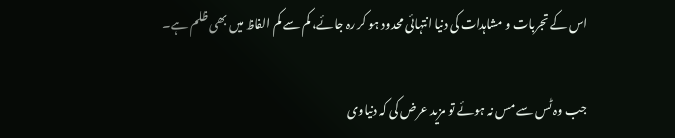اس کے تجربات و مشاہدات کی دنیا انتہائی محدود ہو کر رہ جائے، کم سے کم الفاظ میں بھی ظلم ہے۔

جب وہ ٹس سے مس نہ ہوئے تو مزید عرض کی کہ دنیاوی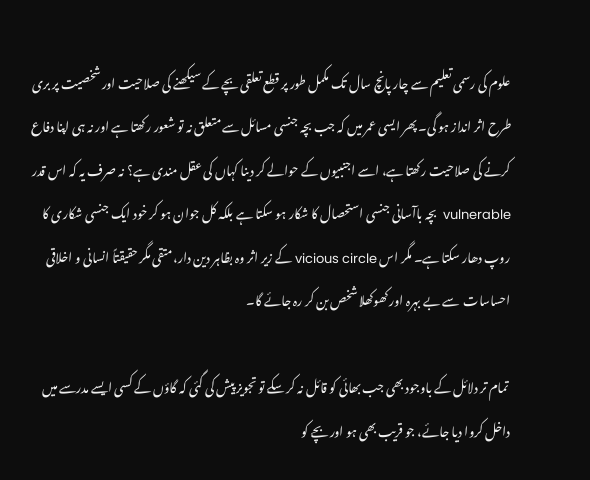علوم کی رسمی تعلیم سے چار پانچ سال تک مکمل طور پر قطع تعلقی بچے کے سیکھنے کی صلاحیت اور شخصیت پر بری طرح اثر انداز ہو گی۔ پھر ایسی عمر میں کہ جب بچہ جنسی مسائل سے متعلق نہ تو شعور رکھتا ہے اور نہ ہی اپنا دفاع کرنے کی صلاحیت رکھتا ہے، اسے اجنبیوں کے حوالے کر دینا کہاں کی عقل مندی ہے؟ نہ صرف یہ کہ اس قدر vulnerable  بچہ باآسانی جنسی استحصال کا شکار ہو سکتا ہے بلکہ کل جوان ہو کر خود ایک جنسی شکاری کا روپ دھار سکتا ہے۔ مگر اس vicious circle کے زیر اثر وہ بظاہر دین دار، متقی مگر حقیقتاً انسانی و اخلاقی احساسات  سے بے بہرہ اور کھوکھلا شخص بن کر رہ جائے گا۔

 تمام تر دلائل کے باوجود بھی جب بھائی کو قائل نہ کر سکے تو تجویز پیش کی گئی کہ گاؤں کے کسی ایسے مدرسے میں داخل کروا دیا جائے، جو قریب بھی ہو اور بچے کو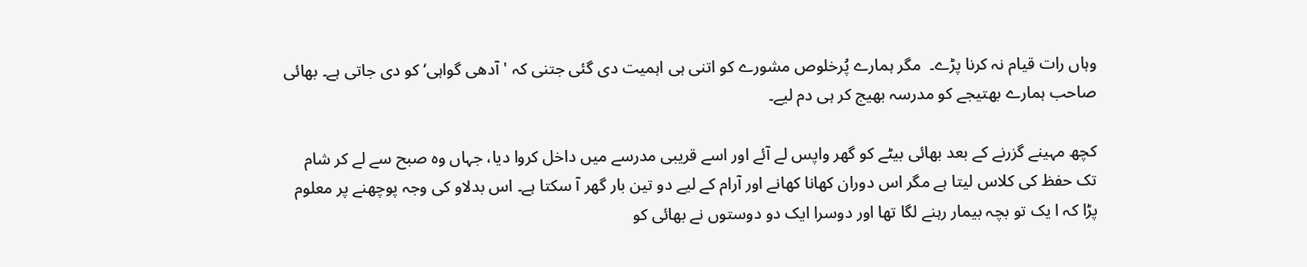وہاں رات قیام نہ کرنا پڑے۔  مگر ہمارے پُرخلوص مشورے کو اتنی ہی اہمیت دی گئی جتنی کہ 'آدھی گواہی‘ کو دی جاتی ہے۔ بھائی صاحب ہمارے بھتیجے کو مدرسہ بھیج کر ہی دم لیے۔

کچھ مہینے گزرنے کے بعد بھائی بیٹے کو گھر واپس لے آئے اور اسے قریبی مدرسے میں داخل کروا دیا، جہاں وہ صبح سے لے کر شام تک حفظ کی کلاس لیتا ہے مگر اس دوران کھانا کھانے اور آرام کے لیے دو تین بار گھر آ سکتا ہے۔ اس بدلاو کی وجہ پوچھنے پر معلوم پڑا کہ ا یک تو بچہ بیمار رہنے لگا تھا اور دوسرا ایک دو دوستوں نے بھائی کو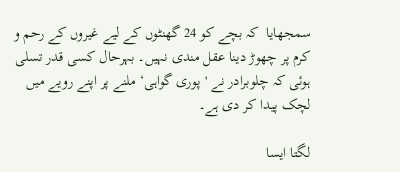سمجھایا  کہ بچے کو 24 گھنٹوں کے لیے غیروں کے رحم و کرم پر چھوڑ دینا عقل مندی نہیں۔ بہرحال کسی قدر تسلی ہوئی کہ چلوبرادر نے 'پوری گواہی‘ ملنے پر اپنے رویے میں لچک پیدا کر دی ہے۔

لگتا ایسا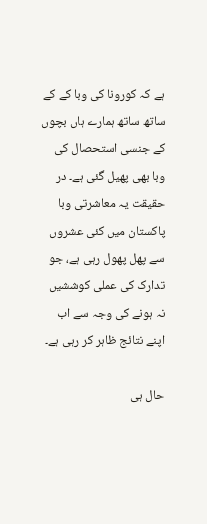ہے کہ کورونا کی وبا کے کے ساتھ ساتھ ہمارے ہاں بچوں کے جنسی استحصال کی وبا بھی پھیل گئی ہے۔ در حقیقت یہ معاشرتی وبا پاکستان میں کئی عشروں سے پھل پھول رہی ہے، جو تدارک کی عملی کوششیں نہ ہونے کی وجہ سے اب اپنے نتائج ظاہر کر رہی ہے۔

حال ہی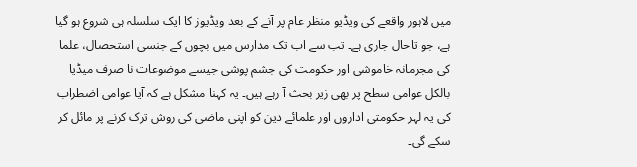میں لاہور واقعے کی ویڈیو منظر عام پر آنے کے بعد ویڈیوز کا ایک سلسلہ ہی شروع ہو گیا ہے، جو تاحال جاری ہے۔ تب سے اب تک مدارس میں بچوں کے جنسی استحصال، علما کی مجرمانہ خاموشی اور حکومت کی جشم پوشی جیسے موضوعات نا صرف میڈیا بالکل عوامی سطح پر بھی زیر بحث آ رہے ہیں۔ یہ کہنا مشکل ہے کہ آیا عوامی اضطراب کی یہ لہر حکومتی اداروں اور علمائے دین کو اپنی ماضی کی روش ترک کرنے پر مائل کر سکے گی۔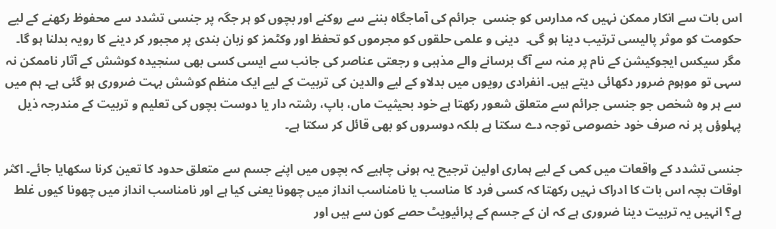اس بات سے انکار ممکن نہیں کہ مدارس کو جنسی  جرائم کی آماجگاہ بننے سے روکنے اور بچوں کو ہر جگہ پر جنسی تشدد سے محفوظ رکھنے کے لیے حکومت کو موثر پالیسی ترتیب دینا ہو گی۔  دینی و علمی حلقوں کو مجرموں کو تحفظ اور وکٹمز کو زبان بندی پر مجبور کر دینے کا رویہ بدلنا ہو گا۔ مگر سیکس ایجوکیشن کے نام پر منہ سے آگ برسانے والے مذہبی و رجعتی عناصر کی جانب سے ایسی کسی بھی سنجیدہ کوشش کے آثار ناممکن نہ سہی تو موہوم ضرور دکھائی دیتے ہیں۔ انفرادی رویوں میں بدلاو کے لیے والدین کی تربیت کے لیے ایک منظم کوشش بہت ضروری ہو گئی ہے۔ ہم میں سے ہر وہ شخص جو جنسی جرائم سے متعلق شعور رکھتا ہے خود بحیثیت ماں، باپ، رشتہ دار یا دوست بچوں کی تعلیم و تربیت کے مندرجہ ذیل پہلوؤں پر نہ صرف خود خصوصی توجہ دے سکتا ہے بلکہ دوسروں کو بھی قائل کر سکتا ہے۔

جنسی تشدد کے واقعات میں کمی کے لیے ہماری اولین ترجیح یہ ہونی چاہیے کہ بچوں میں اپنے جسم سے متعلق حدود کا تعین کرنا سکھایا جائے۔ اکثر اوقات بچہ اس بات کا ادراک نہیں رکھتا کہ کسی فرد کا مناسب یا نامناسب انداز میں چھونا یعنی کیا ہے اور نامناسب انداز میں چھونا کیوں غلط ہے؟ انہیں یہ تربیت دینا ضروری ہے کہ ان کے جسم کے پرائیویٹ حصے کون سے ہیں اور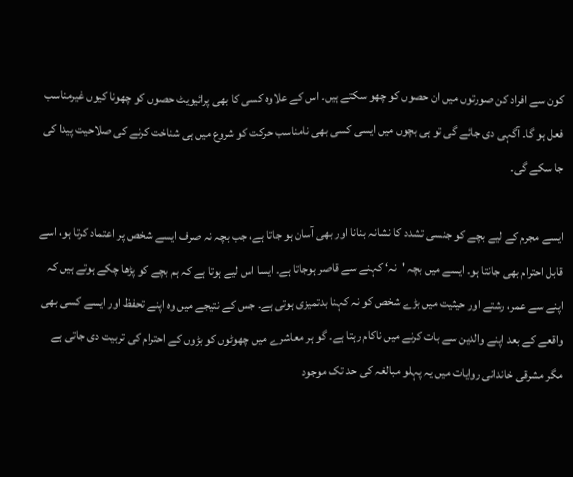کون سے افراد کن صورتوں میں ان حصوں کو چھو سکتے ہیں۔ اس کے علاوہ کسی کا بھی پرائیویٹ حصوں کو چھونا کیوں غیرمناسب فعل ہو گا۔ آگہی دی جائے گی تو ہی بچوں میں ایسی کسی بھی نامناسب حرکت کو شروع میں ہی شناخت کرنے کی صلاحیت پیدا کی جا سکے گی۔

ایسے مجرم کے لیے بچے کو جنسی تشدد کا نشانہ بنانا اور بھی آسان ہو جاتا ہے، جب بچہ نہ صرف ایسے شخص پر اعتماد کرتا ہو، اسے قابل احترام بھی جانتا ہو۔ ایسے میں بچہ 'نہ‘ کہنے سے قاصر ہوجاتا ہے۔ ایسا اس لیے ہوتا ہے کہ ہم بچے کو پڑھا چکے ہوتے ہیں کہ اپنے سے عمر، رشتے اور حیثیت میں بڑے شخص کو نہ کہنا بدتمیزی ہوتی ہے۔ جس کے نتیجے میں وہ اپنے تحفظ اور ایسے کسی بھی واقعے کے بعد اپنے والدین سے بات کرنے میں ناکام رہتا ہے۔ گو ہر معاشرے میں چھوٹوں کو بڑوں کے احترام کی تربیت دی جاتی ہے مگر مشرقی خاندانی روایات میں یہ پہلو مبالغہ کی حد تک موجود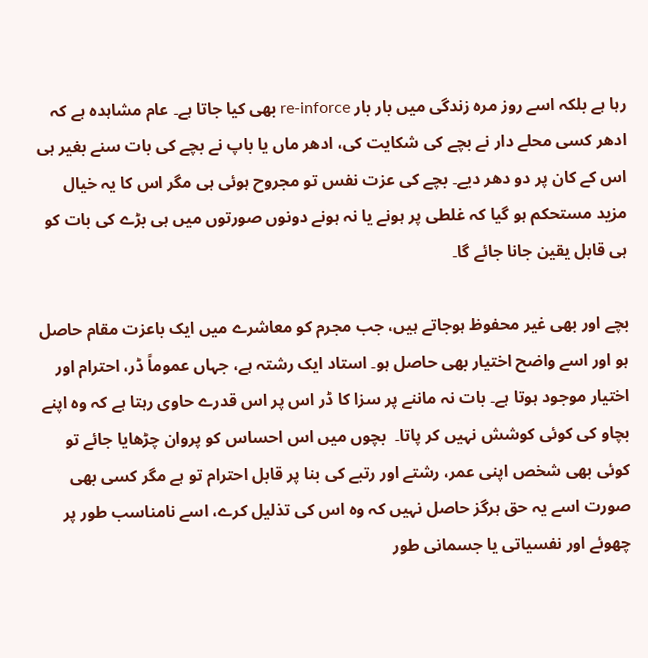رہا ہے بلکہ اسے روز مرہ زندگی میں بار بار re-inforce بھی کیا جاتا ہے۔ عام مشاہدہ ہے کہ ادھر کسی محلے دار نے بچے کی شکایت کی، ادھر ماں یا باپ نے بچے کی بات سنے بغیر ہی اس کے کان پر دو دھر دیے۔ بچے کی عزت نفس تو مجروح ہوئی ہی مگر اس کا یہ خیال مزید مستحکم ہو گیا کہ غلطی پر ہونے یا نہ ہونے دونوں صورتوں میں ہی بڑے کی بات کو ہی قابل یقین جانا جائے گا۔

بچے اور بھی غیر محفوظ ہوجاتے ہیں، جب مجرم کو معاشرے میں ایک باعزت مقام حاصل ہو اور اسے واضح اختیار بھی حاصل ہو۔ استاد ایک رشتہ ہے، جہاں عموماً ڈر، احترام اور اختیار موجود ہوتا ہے۔ بات نہ ماننے پر سزا کا ڈر اس پر اس قدرے حاوی رہتا ہے کہ وہ اپنے بچاو کی کوئی کوشش نہیں کر پاتا۔  بچوں میں اس احساس کو پروان چڑھایا جائے تو کوئی بھی شخص اپنی عمر، رشتے اور رتبے کی بنا پر قابل احترام تو ہے مگر کسی بھی صورت اسے یہ حق ہرگز حاصل نہیں کہ وہ اس کی تذلیل کرے، اسے نامناسب طور پر چھوئے اور نفسیاتی یا جسمانی طور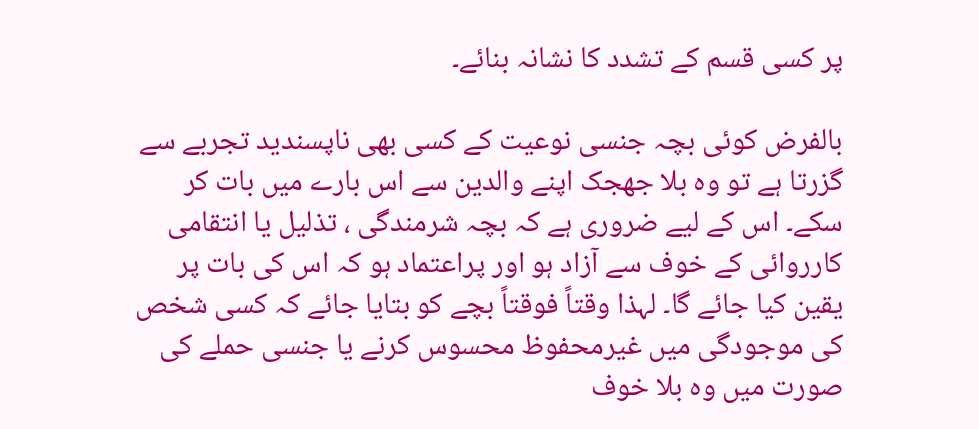پر کسی قسم کے تشدد کا نشانہ بنائے۔

بالفرض کوئی بچہ جنسی نوعیت کے کسی بھی ناپسندید تجربے سے گزرتا ہے تو وہ بلا جھجک اپنے والدین سے اس بارے میں بات کر سکے۔ اس کے لیے ضروری ہے کہ بچہ شرمندگی ، تذلیل یا انتقامی کارروائی کے خوف سے آزاد ہو اور پراعتماد ہو کہ اس کی بات پر یقین کیا جائے گا۔ لہذا وقتاً فوقتاً بچے کو بتایا جائے کہ کسی شخص کی موجودگی میں غیرمحفوظ محسوس کرنے یا جنسی حملے کی صورت میں وہ بلا خوف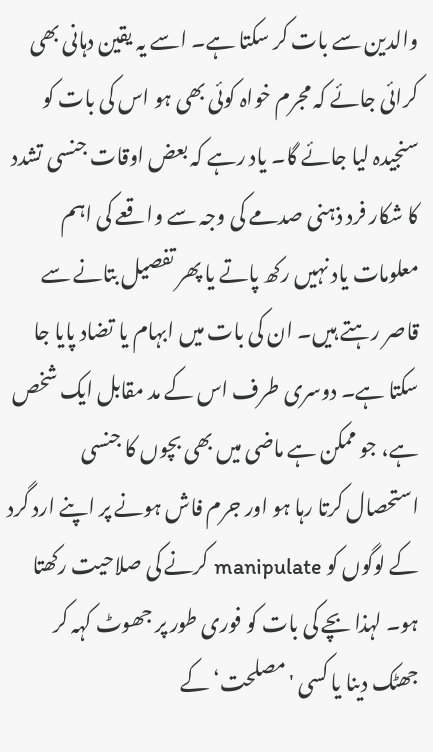والدین سے بات کر سکتا ہے۔ اسے یہ یقین دہانی بھی کرائی جائے کہ مجرم خواہ کوئی بھی ہو اس کی بات کو سنجیدہ لیا جائے گا۔ یاد رہے کہ بعض اوقات جنسی تشدد کا شکار فرد ذہنی صدمے کی وجہ سے واقعے کی اہم معلومات یاد نہیں رکھ پاتے یا پھر تفصیل بتانے سے قاصر رہتے ہیں۔ ان کی بات میں ابہام یا تضاد پایا جا سکتا ہے۔ دوسری طرف اس کے مد مقابل ایک شخص ہے، جو ممکن ہے ماضی میں بھی بچوں کا جنسی استحصال کرتا رہا ہو اور جرم فاش ہونے پر اپنے ارد گرد کے لوگوں کو manipulate کرنے کی صلاحیت رکھتا ہو۔ لہذا بچے کی بات کو فوری طور پر جھوٹ کہہ کر جھٹک دینا یا کسی 'مصلحت‘ کے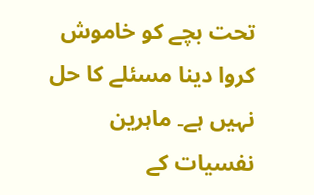تحت بچے کو خاموش کروا دینا مسئلے کا حل نہیں ہے۔ ماہرین نفسیات کے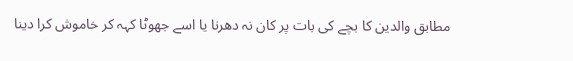مطابق والدین کا بچے کی بات پر کان نہ دھرنا یا اسے جھوٹا کہہ کر خاموش کرا دینا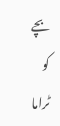بچے کو ٹراما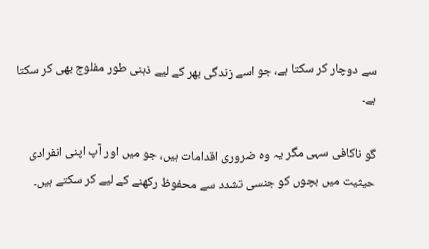سے دوچار کر سکتا ہے، جو اسے زندگی بھر کے لیے ذہنی طور مفلوج بھی کر سکتا ہے۔

گو ناکافی سہی مگر یہ وہ ضروری اقدامات ہیں، جو میں اور آپ اپنی انفرادی حیثیت میں بچوں کو جنسی تشدد سے محفوظ رکھنے کے لیے کر سکتے ہیں۔